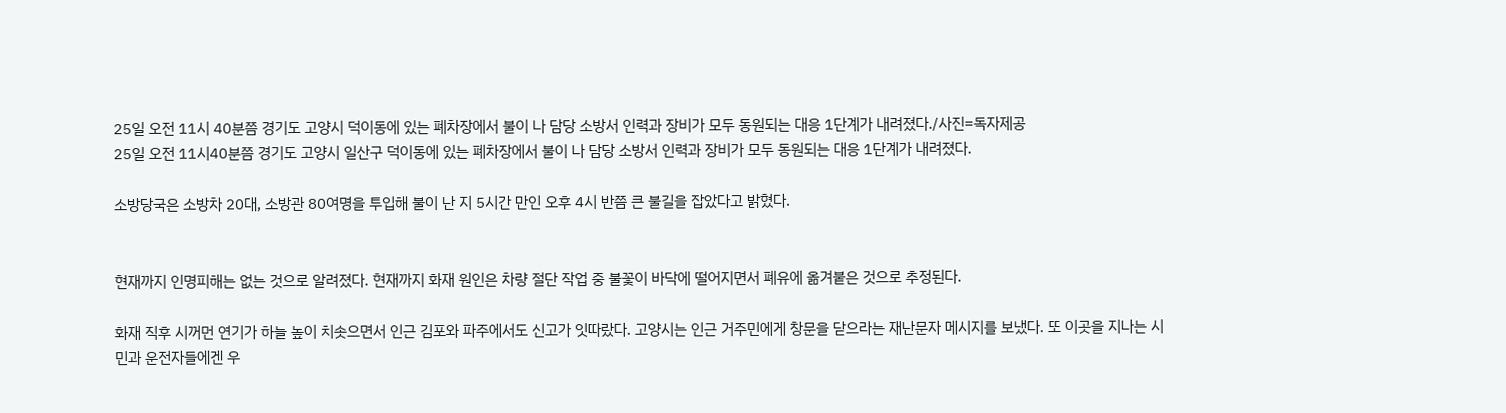25일 오전 11시 40분쯤 경기도 고양시 덕이동에 있는 폐차장에서 불이 나 담당 소방서 인력과 장비가 모두 동원되는 대응 1단계가 내려졌다./사진=독자제공
25일 오전 11시40분쯤 경기도 고양시 일산구 덕이동에 있는 폐차장에서 불이 나 담당 소방서 인력과 장비가 모두 동원되는 대응 1단계가 내려졌다.

소방당국은 소방차 20대, 소방관 80여명을 투입해 불이 난 지 5시간 만인 오후 4시 반쯤 큰 불길을 잡았다고 밝혔다.


현재까지 인명피해는 없는 것으로 알려졌다. 현재까지 화재 원인은 차량 절단 작업 중 불꽃이 바닥에 떨어지면서 폐유에 옮겨붙은 것으로 추정된다.

화재 직후 시꺼먼 연기가 하늘 높이 치솟으면서 인근 김포와 파주에서도 신고가 잇따랐다. 고양시는 인근 거주민에게 창문을 닫으라는 재난문자 메시지를 보냈다. 또 이곳을 지나는 시민과 운전자들에겐 우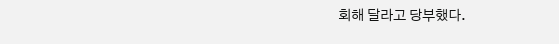회해 달라고 당부했다.